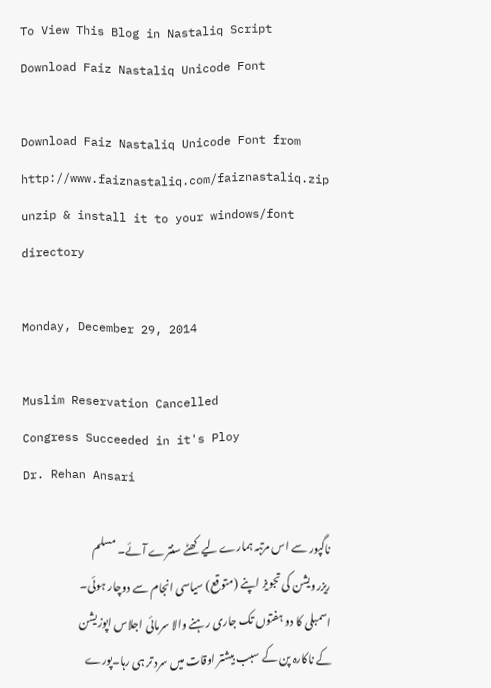To View This Blog in Nastaliq Script Download Faiz Nastaliq Unicode Font

Download Faiz Nastaliq Unicode Font from http://www.faiznastaliq.com/faiznastaliq.zip unzip & install it to your windows/font directory

Monday, December 29, 2014

Muslim Reservation Cancelled
Congress Succeeded in it's Ploy
Dr. Rehan Ansari

ناگپور سے اس مرتبہ ہمارے لیے کھٹے سنترے آئے۔ مسلم ریزرویشن کی تجویز اپنے (متوقع) سیاسی انجام سے دوچار ہوئی۔ اسمبلی کا دو ہفتوں تک جاری رہنے والا سرمائی اجلاس اپوزیشن کے ناکارہ پن کے سبب بیشتر اوقات میں سرد تر ہی رہا۔پورے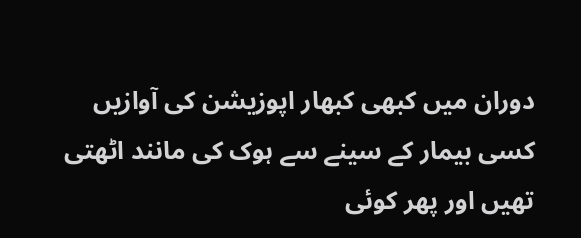دوران میں کبھی کبھار اپوزیشن کی آوازیں کسی بیمار کے سینے سے ہوک کی مانند اٹھتی تھیں اور پھر کوئی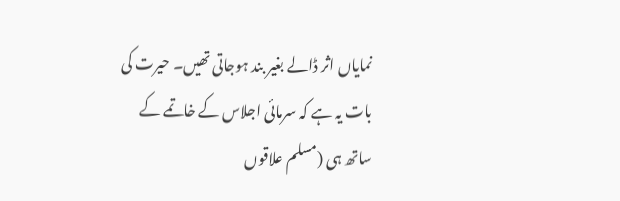نمایاں اثر ڈالے بغیر بند ہوجاتی تھیں۔ حیرت کی بات یہ ہے کہ سرمائی اجلاس کے خاتمے کے ساتھ ہی (مسلم علاقوں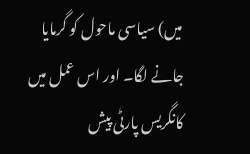میں) سیاسی ماحول کو گرمایا جانے لگا۔ اور اس عمل میں کانگریس پارٹی پیش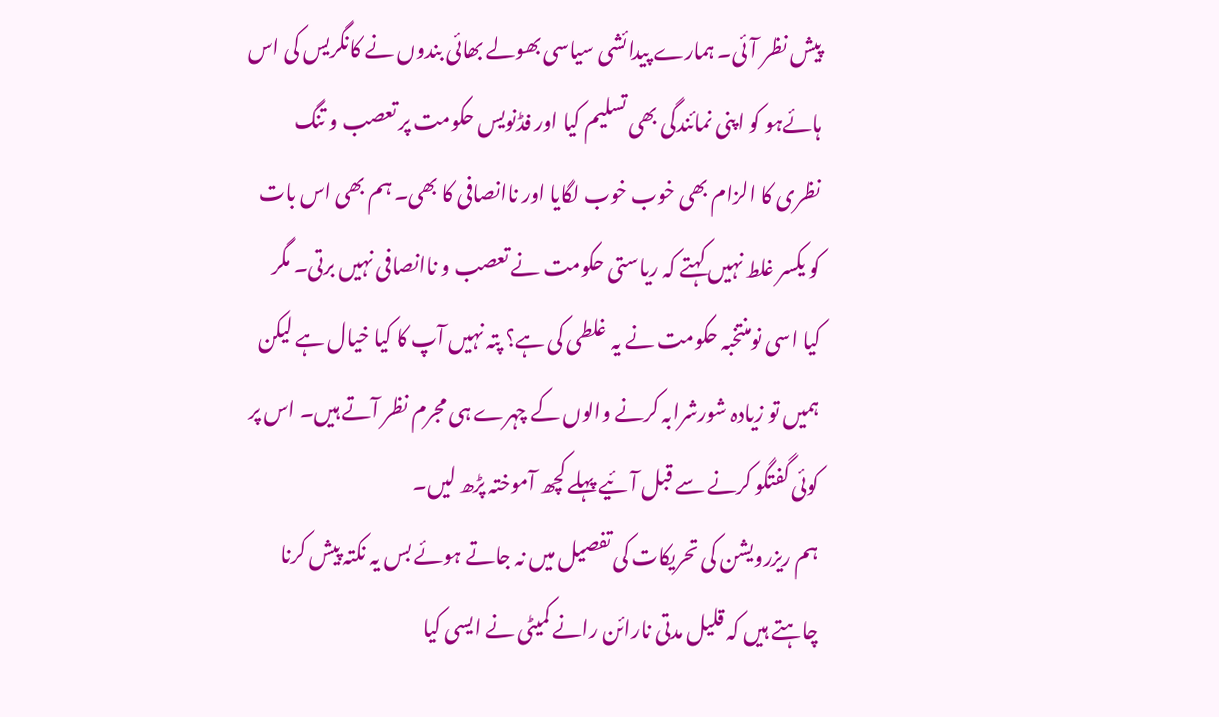پیش نظر آئی۔ ہمارے پیدائشی سیاسی بھولے بھائی بندوں نے کانگریس کی اس ہائےہو کو اپنی نمائندگی بھی تسلیم کیا اور فڈنویس حکومت پر تعصب و تنگ نظری کا الزام بھی خوب خوب لگایا اور ناانصافی کا بھی۔ ہم بھی اس بات کو یکسر غلط نہیں کہتے کہ ریاستی حکومت نے تعصب و ناانصافی نہیں برتی۔ مگر کیا اسی نومنتخبہ حکومت نے یہ غلطی کی ہے؟ پتہ نہیں آپ کا کیا خیال ہے لیکن ہمیں تو زیادہ شورشرابہ کرنے والوں کے چہرے ہی مجرم نظر آتے ہیں۔ اس پر کوئی گفتگو کرنے سے قبل آئیے پہلے کچھ آموختہ پڑھ لیں۔
ہم ریزرویشن کی تحریکات کی تفصیل میں نہ جاتے ہوئے بس یہ نکتہ پیش کرنا چاہتے ہیں کہ قلیل مدتی نارائن رانے کمیٹی نے ایسی کیا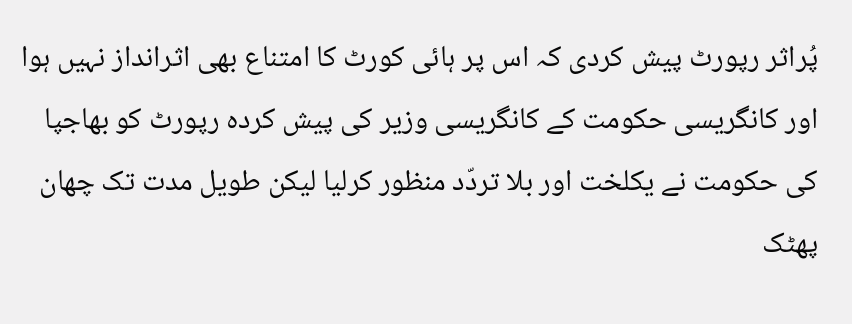پُراثر رپورٹ پیش کردی کہ اس پر ہائی کورٹ کا امتناع بھی اثرانداز نہیں ہوا اور کانگریسی حکومت کے کانگریسی وزیر کی پیش کردہ رپورٹ کو بھاجپا کی حکومت نے یکلخت اور بلا تردّد منظور کرلیا لیکن طویل مدت تک چھان پھٹک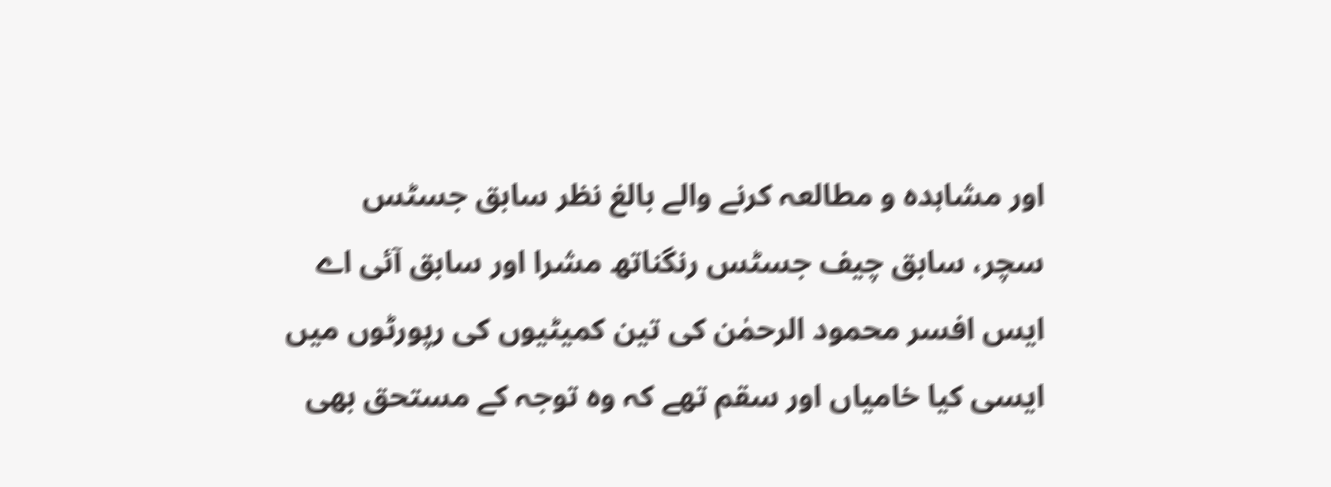اور مشاہدہ و مطالعہ کرنے والے بالغ نظر سابق جسٹس سچر، سابق چیف جسٹس رنگناتھ مشرا اور سابق آئی اے ایس افسر محمود الرحمٰن کی تین کمیٹیوں کی رپورٹوں میں ایسی کیا خامیاں اور سقم تھے کہ وہ توجہ کے مستحق بھی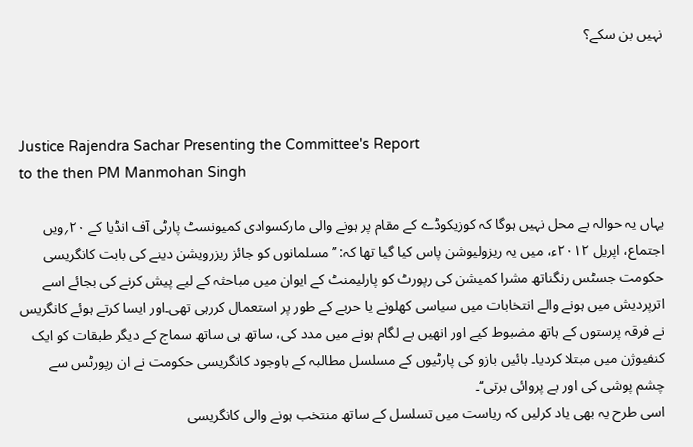نہیں بن سکے؟



Justice Rajendra Sachar Presenting the Committee's Report
to the then PM Manmohan Singh

یہاں یہ حوالہ بے محل نہیں ہوگا کہ کوزیکوڈے کے مقام پر ہونے والی مارکسوادی کمیونسٹ پارٹی آف انڈیا کے ۲۰؍ویں اجتماع، اپریل ۲۰۱۲ء، میں یہ ریزولیوشن پاس کیا گیا تھا کہ: ’’مسلمانوں کو جائز ریزرویشن دینے کی بابت کانگریسی حکومت جسٹس رنگناتھ مشرا کمیشن کی رپورٹ کو پارلیمنٹ کے ایوان میں مباحثہ کے لیے پیش کرنے کی بجائے اسے اترپردیش میں ہونے والے انتخابات میں سیاسی کھلونے یا حربے کے طور پر استعمال کررہی تھی۔اور ایسا کرتے ہوئے کانگریس نے فرقہ پرستوں کے ہاتھ مضبوط کیے اور انھیں بے لگام ہونے میں مدد کی، ساتھ ہی ساتھ سماج کے دیگر طبقات کو ایک کنفیوژن میں مبتلا کردیا۔ بائیں بازو کی پارٹیوں کے مسلسل مطالبہ کے باوجود کانگریسی حکومت نے ان رپورٹس سے چشم پوشی کی اور بے پروائی برتی‘‘۔
اسی طرح یہ بھی یاد کرلیں کہ ریاست میں تسلسل کے ساتھ منتخب ہونے والی کانگریسی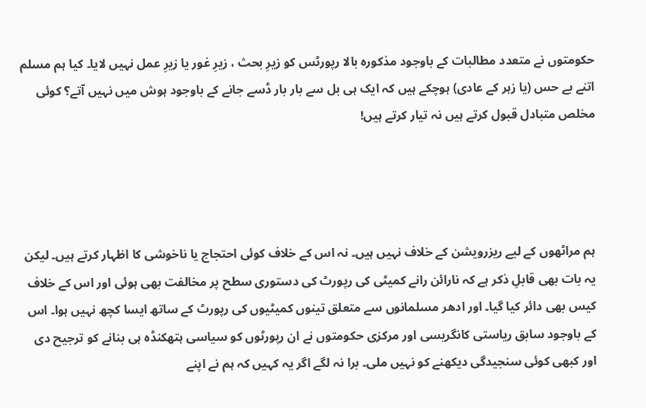حکومتوں نے متعدد مطالبات کے باوجود مذکورہ بالا رپورٹس کو زیرِ بحث ، زیرِ غور یا زیرِ عمل نہیں لایا۔ کیا ہم مسلم اتنے بے حس (یا زہر کے عادی) ہوچکے ہیں کہ ایک ہی بل سے بار بار ڈسے جانے کے باوجود ہوش میں نہیں آتے؟ کوئی مخلص متبادل قبول کرتے ہیں نہ تیار کرتے ہیں!




ہم مراٹھوں کے لیے ریزرویشن کے خلاف نہیں ہیں۔ نہ اس کے خلاف کوئی احتجاج یا ناخوشی کا اظہار کرتے ہیں۔ لیکن یہ بات بھی قابلِ ذکر ہے کہ نارائن رانے کمیٹی کی رپورٹ کی دستوری سطح پر مخالفت بھی ہوئی اور اس کے خلاف کیس بھی دائر کیا گیا۔ اور ادھر مسلمانوں سے متعلق تینوں کمیٹیوں کی رپورٹ کے ساتھ ایسا کچھ نہیں ہوا۔ اس کے باوجود سابق ریاستی کانگریسی اور مرکزی حکومتوں نے ان رپورٹوں کو سیاسی ہتھکنڈہ ہی بنانے کو ترجیح دی اور کبھی کوئی سنجیدگی دیکھنے کو نہیں ملی۔ برا نہ لگے اگر یہ کہیں کہ ہم نے اپنے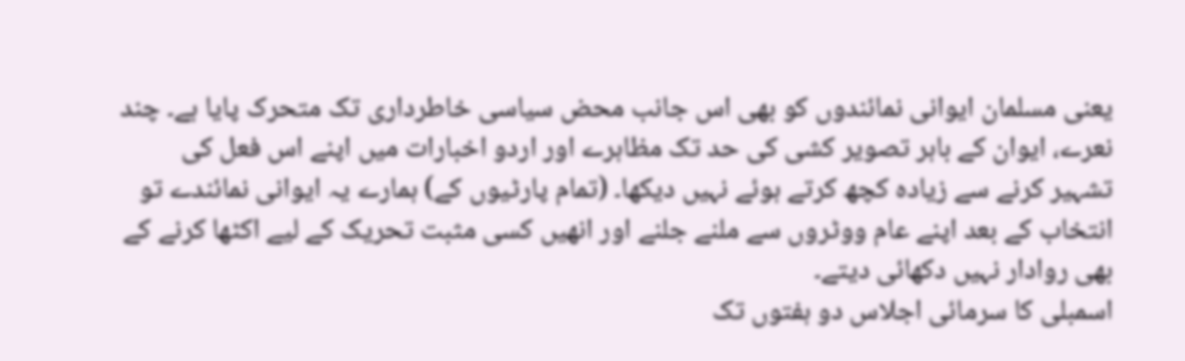یعنی مسلمان ایوانی نمائندوں کو بھی اس جانب محض سیاسی خاطرداری تک متحرک پایا ہے۔ چند نعرے، ایوان کے باہر تصویر کشی کی حد تک مظاہرے اور اردو اخبارات میں اپنے اس فعل کی تشہیر کرنے سے زیادہ کچھ کرتے ہوئے نہیں دیکھا۔ (تمام پارٹیوں کے) ہمارے یہ ایوانی نمائندے تو انتخاب کے بعد اپنے عام ووٹروں سے ملنے جلنے اور انھیں کسی مثبت تحریک کے لیے اکٹھا کرنے کے بھی روادار نہیں دکھائی دیتے۔
اسمبلی کا سرمائی اجلاس دو ہفتوں تک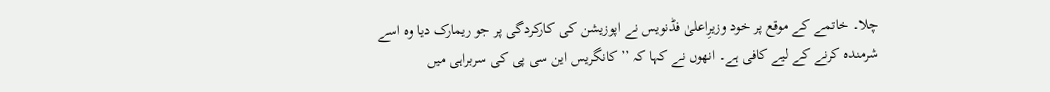چلا۔ خاتمے کے موقع پر خود وزیرِاعلیٰ فڈنویس نے اپوزیشن کی کارکردگی پر جو ریمارک دیا وہ اسے شرمندہ کرنے کے لیے کافی ہے۔ انھوں نے کہا کہ ’’کانگریس این سی پی کی سربراہی میں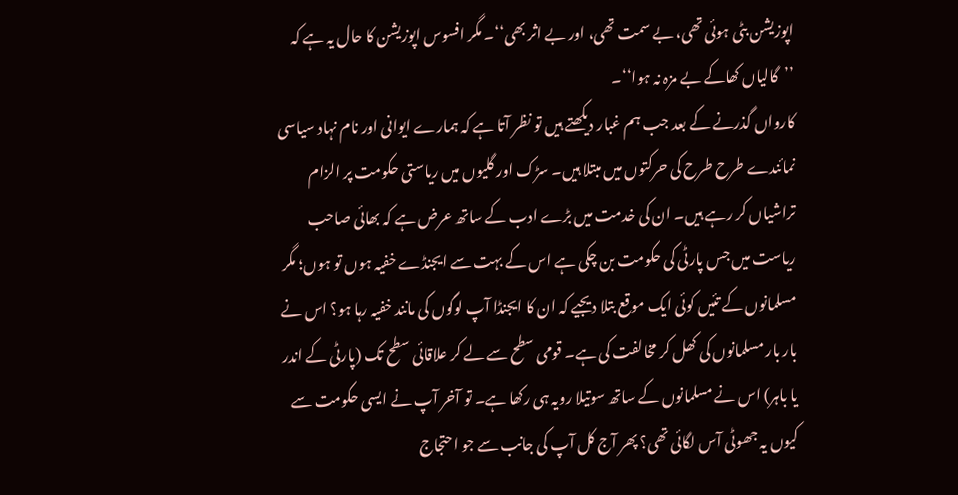اپوزیشن بٹی ہوئی تھی، بے سمت تھی، اور بے اثر بھی‘‘۔ مگر افسوس اپوزیشن کا حال یہ ہے کہ ’’گالیاں کھاکے بے مزہ نہ ہوا‘‘۔
کارواں گذرنے کے بعد جب ہم غبار دیکھتے ہیں تو نظر آتا ہے کہ ہمارے ایوانی اور نام نہاد سیاسی نمائندے طرح طرح کی حرکتوں میں مبتلا ہیں۔ سڑک اور گلیوں میں ریاستی حکومت پر الزام تراشیاں کر رہے ہیں۔ ان کی خدمت میں بڑے ادب کے ساتھ عرض ہے کہ بھائی صاحب ریاست میں جس پارٹی کی حکومت بن چکی ہے اس کے بہت سے ایجنڈے خفیہ ہوں تو ہوں؛ مگر مسلمانوں کے تئیں کوئی ایک موقع بتلا دیجیے کہ ان کا ایجنڈا آپ لوگوں کی مانند خفیہ رہا ہو؟ اس نے بار بار مسلمانوں کی کھل کر مخالفت کی ہے۔ قومی سطح سے لے کر علاقائی سطح تک (پارٹی کے اندر یا باہر) اس نے مسلمانوں کے ساتھ سوتیلا رویہ ہی رکھا ہے۔ تو آخر آپ نے ایسی حکومت سے کیوں یہ جھوٹی آس لگائی تھی؟ پھر آج کل آپ کی جانب سے جو احتجاج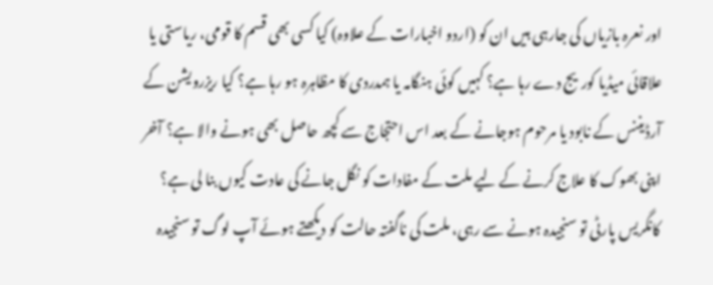اور نعرہ بازیاں کی جارہی ہیں ان کو (اردو اخبارات کے علاوہ) کیا کسی بھی قسم کا قومی، ریاستی یا علاقائی میڈیا کوریج دے رہا ہے؟ کہیں کوئی ہنگامہ یا ہمدردی کا مظاہرہ ہو رہا ہے؟ کیا ریزرویشن کے آرڈیننس کے نابود یا مرحوم ہوجانے کے بعد اس احتجاج سے کچھ حاصل بھی ہونے والا ہے؟ آخر اپنی بھوک کا علاج کرنے کے لیے ملت کے مفادات کو نگل جانے کی عادت کیوں بنا لی ہے؟ کانگریس پارٹی تو سنجیدہ ہونے سے رہی، ملت کی ناگفتہ حالت کو دیکھتے ہوئے آپ لوگ تو سنجیدہ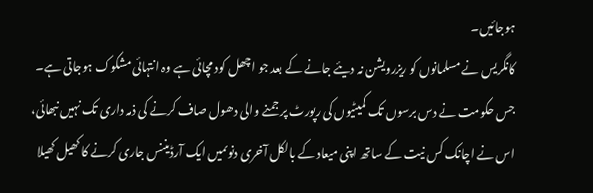ہوجائیں۔
کانگریس نے مسلمانوں کو ریزرویشن نہ دیئے جانے کے بعد جو اچھل کود مچائی ہے وہ انتہائی مشکوک ہوجاتی ہے۔ جس حکومت نے دس برسوں تک کمیٹیوں کی رپورٹ پر جمنے والی دھول صاف کرنے کی ذمہ داری تک نہیں نبھائی، اس نے اچانک کس نیت کے ساتھ اپنی میعاد کے بالکل آخری دنوںمیں ایک آرڈیننس جاری کرنے کا کھیل کھیلا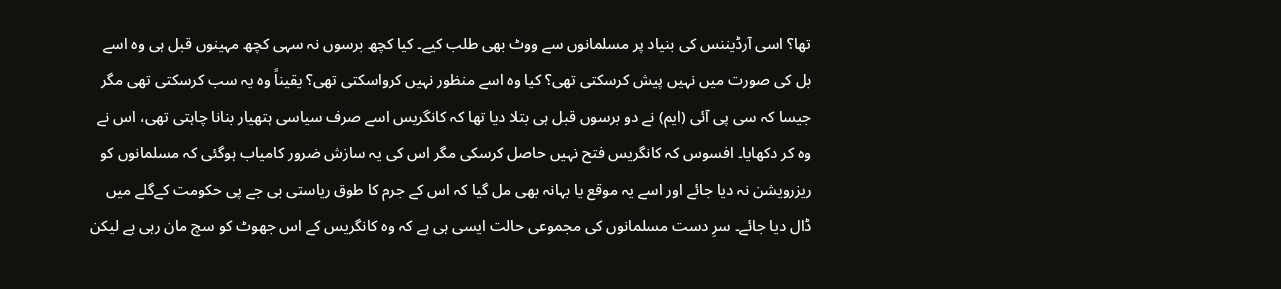تھا؟ اسی آرڈیننس کی بنیاد پر مسلمانوں سے ووٹ بھی طلب کیے۔ کیا کچھ برسوں نہ سہی کچھ مہینوں قبل ہی وہ اسے بل کی صورت میں نہیں پیش کرسکتی تھی؟ کیا وہ اسے منظور نہیں کرواسکتی تھی؟ یقیناً وہ یہ سب کرسکتی تھی مگر جیسا کہ سی پی آئی (ایم) نے دو برسوں قبل ہی بتلا دیا تھا کہ کانگریس اسے صرف سیاسی ہتھیار بنانا چاہتی تھی، اس نے وہ کر دکھایا۔ افسوس کہ کانگریس فتح نہیں حاصل کرسکی مگر اس کی یہ سازش ضرور کامیاب ہوگئی کہ مسلمانوں کو ریزرویشن نہ دیا جائے اور اسے یہ موقع یا بہانہ بھی مل گیا کہ اس کے جرم کا طوق ریاستی بی جے پی حکومت کےگلے میں ڈال دیا جائے۔ سرِ دست مسلمانوں کی مجموعی حالت ایسی ہی ہے کہ وہ کانگریس کے اس جھوٹ کو سچ مان رہی ہے لیکن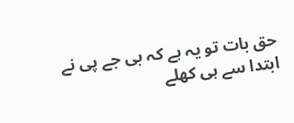حق بات تو یہ ہے کہ بی جے پی نے ابتدا سے ہی کھلے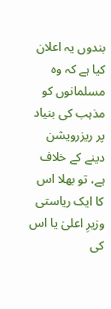بندوں یہ اعلان کیا ہے کہ وہ مسلمانوں کو مذہب کی بنیاد پر ریزرویشن دینے کے خلاف ہے، تو بھلا اس کا ایک ریاستی وزیرِ اعلیٰ یا اس کی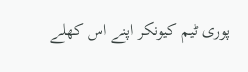پوری ٹیم کیونکر اپنے اس کھلے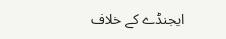ایجنڈے کے خلاف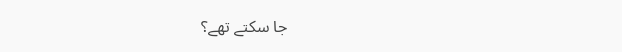جا سکتے تھے؟